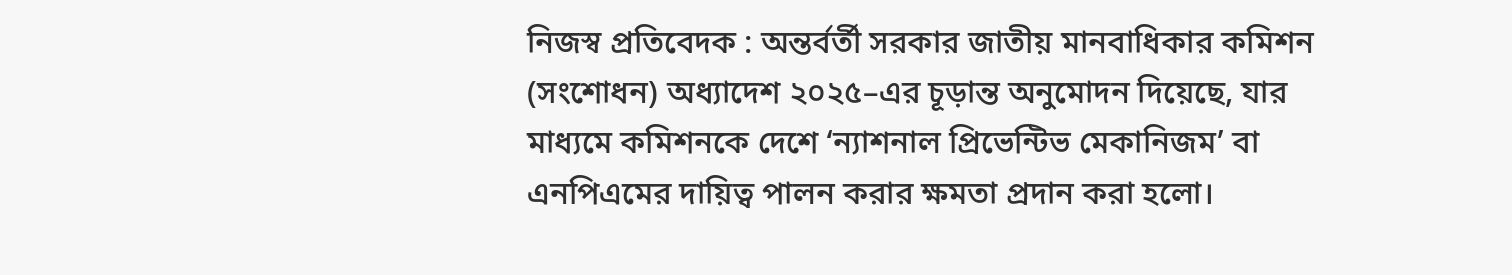নিজস্ব প্রতিবেদক : অন্তর্বর্তী সরকার জাতীয় মানবাধিকার কমিশন (সংশোধন) অধ্যাদেশ ২০২৫–এর চূড়ান্ত অনুমোদন দিয়েছে, যার মাধ্যমে কমিশনকে দেশে ‘ন্যাশনাল প্রিভেন্টিভ মেকানিজম’ বা এনপিএমের দায়িত্ব পালন করার ক্ষমতা প্রদান করা হলো।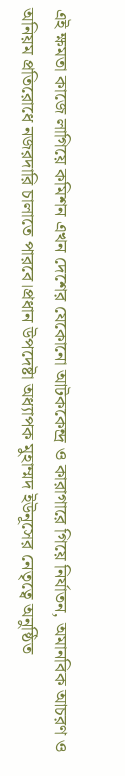এই ক্ষমতা কাজে লাগিয়ে কমিশন এখন দেশের যেকোনো আটককেন্দ্র ও কারাগারে গিয়ে নির্যাতন, অমানবিক আচরণ ও অনিয়ম প্রতিরোধে নজরদারি চালাতে পারবে।প্রধান উপদেষ্টা অধ্যাপক মুহাম্মদ ইউনূসের নেতৃত্বে অনুষ্ঠিত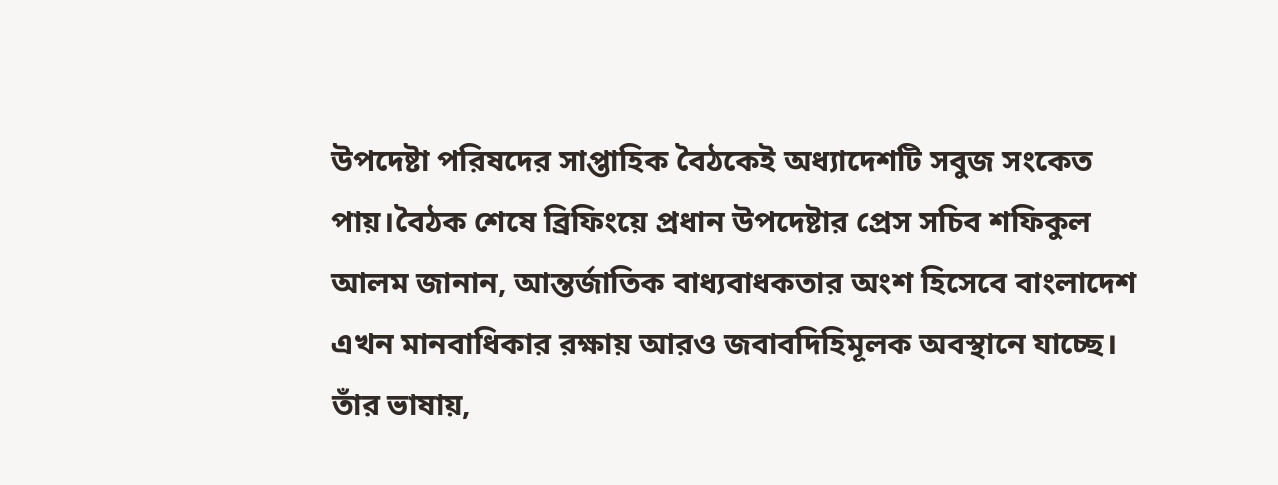উপদেষ্টা পরিষদের সাপ্তাহিক বৈঠকেই অধ্যাদেশটি সবুজ সংকেত পায়।বৈঠক শেষে ব্রিফিংয়ে প্রধান উপদেষ্টার প্রেস সচিব শফিকুল আলম জানান, আন্তর্জাতিক বাধ্যবাধকতার অংশ হিসেবে বাংলাদেশ এখন মানবাধিকার রক্ষায় আরও জবাবদিহিমূলক অবস্থানে যাচ্ছে। তাঁর ভাষায়,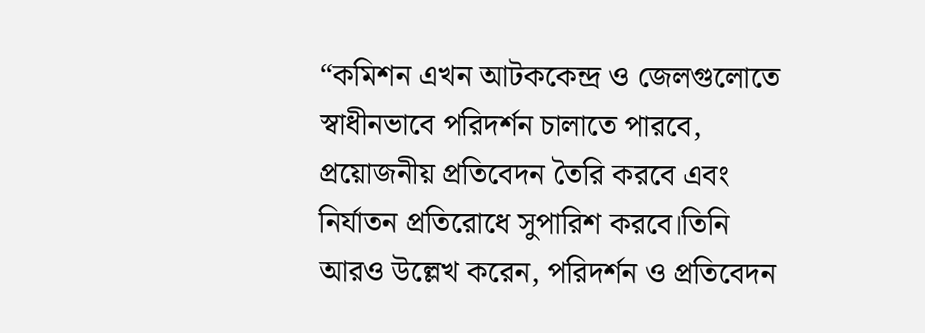“কমিশন এখন আটককেন্দ্র ও জেলগুলোতে স্বাধীনভাবে পরিদর্শন চালাতে পারবে, প্রয়োজনীয় প্রতিবেদন তৈরি করবে এবং নির্যাতন প্রতিরোধে সুপারিশ করবে।তিনি আরও উল্লেখ করেন, পরিদর্শন ও প্রতিবেদন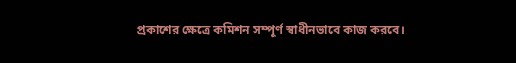প্রকাশের ক্ষেত্রে কমিশন সম্পূর্ণ স্বাধীনভাবে কাজ করবে।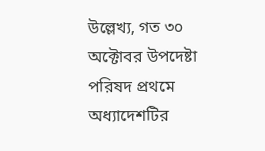উল্লেখ্য, গত ৩০ অক্টোবর উপদেষ্টা পরিষদ প্রথমে অধ্যাদেশটির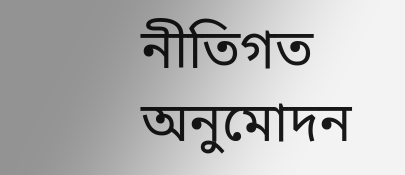নীতিগত অনুমোদন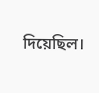দিয়েছিল।